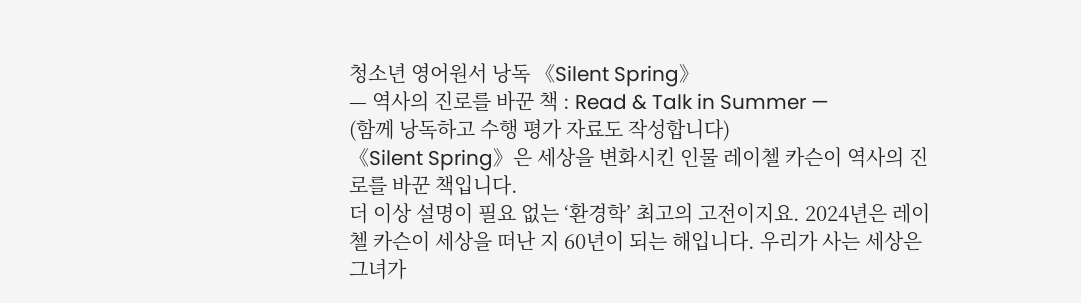청소년 영어원서 낭독 《Silent Spring》
— 역사의 진로를 바꾼 책 : Read & Talk in Summer —
(함께 낭독하고 수행 평가 자료도 작성합니다)
《Silent Spring》은 세상을 변화시킨 인물 레이첼 카슨이 역사의 진로를 바꾼 책입니다.
더 이상 설명이 필요 없는 ‘환경학’ 최고의 고전이지요. 2024년은 레이첼 카슨이 세상을 떠난 지 60년이 되는 해입니다. 우리가 사는 세상은 그녀가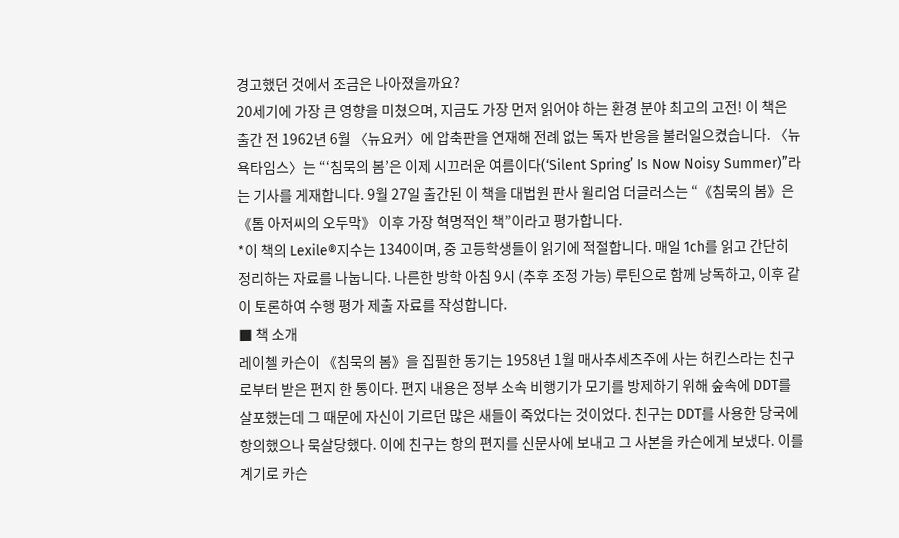경고했던 것에서 조금은 나아졌을까요?
20세기에 가장 큰 영향을 미쳤으며, 지금도 가장 먼저 읽어야 하는 환경 분야 최고의 고전! 이 책은 출간 전 1962년 6월 〈뉴요커〉에 압축판을 연재해 전례 없는 독자 반응을 불러일으켰습니다. 〈뉴욕타임스〉는 “‘침묵의 봄’은 이제 시끄러운 여름이다(‘Silent Spring’ Is Now Noisy Summer)”라는 기사를 게재합니다. 9월 27일 출간된 이 책을 대법원 판사 윌리엄 더글러스는 “《침묵의 봄》은 《톰 아저씨의 오두막》 이후 가장 혁명적인 책”이라고 평가합니다.
*이 책의 Lexile®지수는 1340이며, 중 고등학생들이 읽기에 적절합니다. 매일 1ch를 읽고 간단히 정리하는 자료를 나눕니다. 나른한 방학 아침 9시 (추후 조정 가능) 루틴으로 함께 낭독하고, 이후 같이 토론하여 수행 평가 제출 자료를 작성합니다.
■ 책 소개
레이첼 카슨이 《침묵의 봄》을 집필한 동기는 1958년 1월 매사추세츠주에 사는 허킨스라는 친구로부터 받은 편지 한 통이다. 편지 내용은 정부 소속 비행기가 모기를 방제하기 위해 숲속에 DDT를 살포했는데 그 때문에 자신이 기르던 많은 새들이 죽었다는 것이었다. 친구는 DDT를 사용한 당국에 항의했으나 묵살당했다. 이에 친구는 항의 편지를 신문사에 보내고 그 사본을 카슨에게 보냈다. 이를 계기로 카슨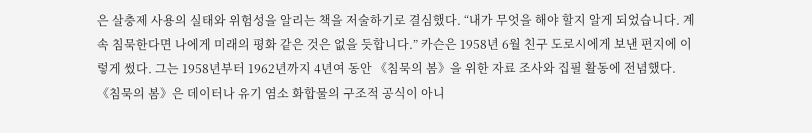은 살충제 사용의 실태와 위험성을 알리는 책을 저술하기로 결심했다. “내가 무엇을 해야 할지 알게 되었습니다. 계속 침묵한다면 나에게 미래의 평화 같은 것은 없을 듯합니다.” 카슨은 1958년 6월 친구 도로시에게 보낸 편지에 이렇게 썼다. 그는 1958년부터 1962년까지 4년여 동안 《침묵의 봄》을 위한 자료 조사와 집필 활동에 전념했다.
《침묵의 봄》은 데이터나 유기 염소 화합물의 구조적 공식이 아니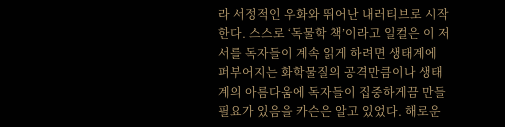라 서정적인 우화와 뛰어난 내러티브로 시작한다. 스스로 ‘독물학 책’이라고 일컬은 이 저서를 독자들이 계속 읽게 하려면 생태계에 퍼부어지는 화학물질의 공격만큼이나 생태계의 아름다움에 독자들이 집중하게끔 만들 필요가 있음을 카슨은 알고 있었다. 해로운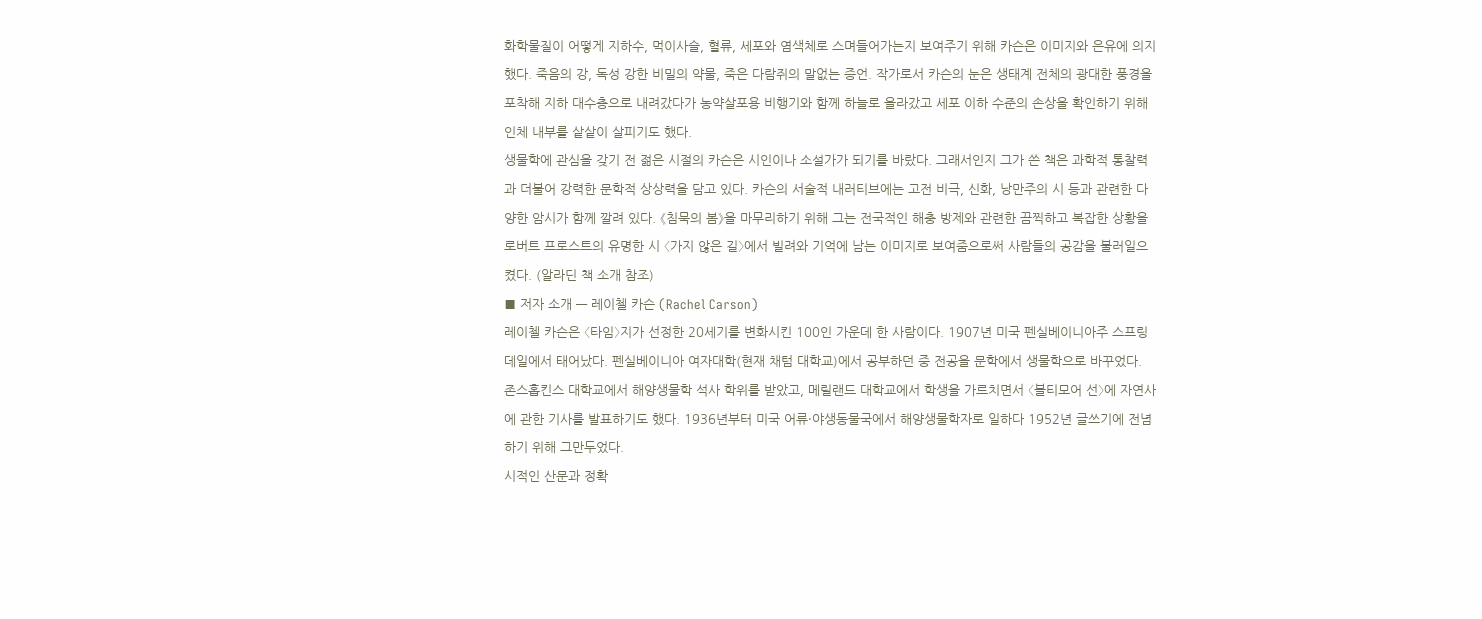화학물질이 어떻게 지하수, 먹이사슬, 혈류, 세포와 염색체로 스며들어가는지 보여주기 위해 카슨은 이미지와 은유에 의지했다. 죽음의 강, 독성 강한 비밀의 약물, 죽은 다람쥐의 말없는 증언. 작가로서 카슨의 눈은 생태계 전체의 광대한 풍경을 포착해 지하 대수층으로 내려갔다가 농약살포용 비행기와 함께 하늘로 올라갔고 세포 이하 수준의 손상을 확인하기 위해 인체 내부를 샅샅이 살피기도 했다.
생물학에 관심을 갖기 전 젊은 시절의 카슨은 시인이나 소설가가 되기를 바랐다. 그래서인지 그가 쓴 책은 과학적 통찰력과 더불어 강력한 문학적 상상력을 담고 있다. 카슨의 서술적 내러티브에는 고전 비극, 신화, 낭만주의 시 등과 관련한 다양한 암시가 함께 깔려 있다. 《침묵의 봄》을 마무리하기 위해 그는 전국적인 해충 방제와 관련한 끔찍하고 복잡한 상황을 로버트 프로스트의 유명한 시 〈가지 않은 길〉에서 빌려와 기억에 남는 이미지로 보여줌으로써 사람들의 공감을 불러일으켰다. (알라딘 책 소개 참조)
■ 저자 소개 — 레이첼 카슨 (Rachel Carson)
레이첼 카슨은 〈타임〉지가 선정한 20세기를 변화시킨 100인 가운데 한 사람이다. 1907년 미국 펜실베이니아주 스프링데일에서 태어났다. 펜실베이니아 여자대학(현재 채텀 대학교)에서 공부하던 중 전공을 문학에서 생물학으로 바꾸었다. 존스홉킨스 대학교에서 해양생물학 석사 학위를 받았고, 메릴랜드 대학교에서 학생을 가르치면서 〈볼티모어 선〉에 자연사에 관한 기사를 발표하기도 했다. 1936년부터 미국 어류·야생동물국에서 해양생물학자로 일하다 1952년 글쓰기에 전념하기 위해 그만두었다.
시적인 산문과 정확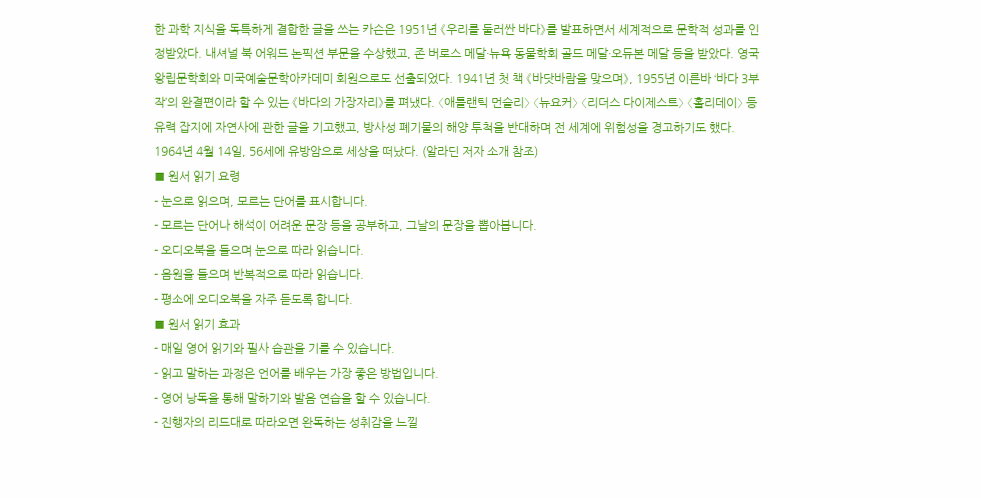한 과학 지식을 독특하게 결합한 글을 쓰는 카슨은 1951년 《우리를 둘러싼 바다》를 발표하면서 세계적으로 문학적 성과를 인정받았다. 내셔널 북 어워드 논픽션 부문을 수상했고, 존 버로스 메달·뉴욕 동물학회 골드 메달·오듀본 메달 등을 받았다. 영국왕립문학회와 미국예술문학아카데미 회원으로도 선출되었다. 1941년 첫 책 《바닷바람을 맞으며》, 1955년 이른바 ‘바다 3부작’의 완결편이라 할 수 있는 《바다의 가장자리》를 펴냈다. 〈애틀랜틱 먼슬리〉 〈뉴요커〉 〈리더스 다이제스트〉 〈홀리데이〉 등 유력 잡지에 자연사에 관한 글을 기고했고, 방사성 폐기물의 해양 투척을 반대하며 전 세계에 위험성을 경고하기도 했다. 1964년 4월 14일, 56세에 유방암으로 세상을 떠났다. (알라딘 저자 소개 참조)
■ 원서 읽기 요령
- 눈으로 읽으며, 모르는 단어를 표시합니다.
- 모르는 단어나 해석이 어려운 문장 등을 공부하고, 그날의 문장을 뽑아봅니다.
- 오디오북을 들으며 눈으로 따라 읽습니다.
- 음원을 들으며 반복적으로 따라 읽습니다.
- 평소에 오디오북을 자주 듣도록 합니다.
■ 원서 읽기 효과
- 매일 영어 읽기와 필사 습관을 기를 수 있습니다.
- 읽고 말하는 과정은 언어를 배우는 가장 좋은 방법입니다.
- 영어 낭독을 통해 말하기와 발음 연습을 할 수 있습니다.
- 진행자의 리드대로 따라오면 완독하는 성취감을 느낄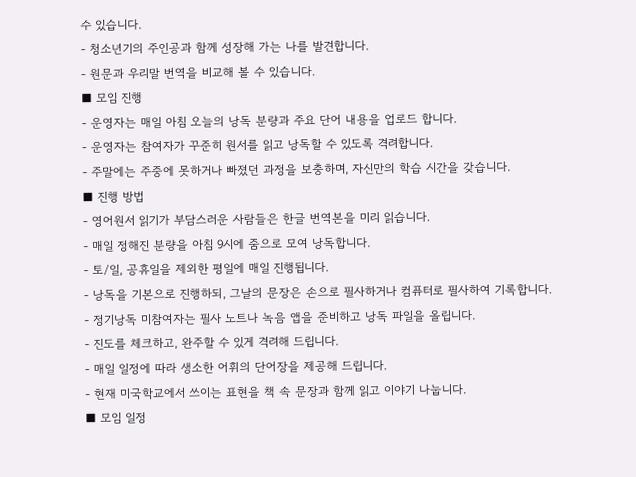수 있습니다.
- 청소년기의 주인공과 함께 성장해 가는 나를 발견합니다.
- 원문과 우리말 번역을 비교해 볼 수 있습니다.
■ 모임 진행
- 운영자는 매일 아침 오늘의 낭독 분량과 주요 단어 내용을 업로드 합니다.
- 운영자는 참여자가 꾸준히 원서를 읽고 낭독할 수 있도록 격려합니다.
- 주말에는 주중에 못하거나 빠졌던 과정을 보충하며, 자신만의 학습 시간을 갖습니다.
■ 진행 방법
- 영어원서 읽기가 부담스러운 사람들은 한글 번역본을 미리 읽습니다.
- 매일 정해진 분량을 아침 9시에 줌으로 모여 낭독합니다.
- 토/일, 공휴일을 제외한 평일에 매일 진행됩니다.
- 낭독을 기본으로 진행하되, 그날의 문장은 손으로 필사하거나 컴퓨터로 필사하여 기록합니다.
- 정기낭독 미참여자는 필사 노트나 녹음 앱을 준비하고 낭독 파일을 올립니다.
- 진도를 체크하고, 완주할 수 있게 격려해 드립니다.
- 매일 일정에 따라 생소한 어휘의 단어장을 제공해 드립니다.
- 현재 미국학교에서 쓰이는 표현을 책 속 문장과 함께 읽고 이야기 나눕니다.
■ 모임 일정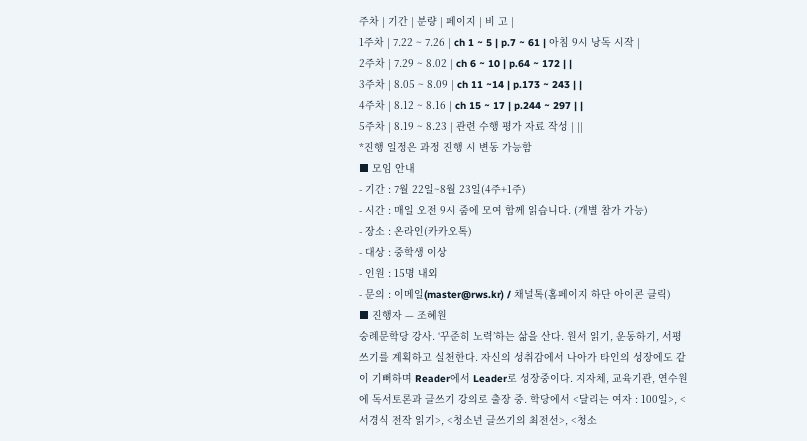주차 | 기간 | 분량 | 페이지 | 비 고 |
1주차 | 7.22 ~ 7.26 | ch 1 ~ 5 | p.7 ~ 61 | 아침 9시 낭독 시작 |
2주차 | 7.29 ~ 8.02 | ch 6 ~ 10 | p.64 ~ 172 | |
3주차 | 8.05 ~ 8.09 | ch 11 ~14 | p.173 ~ 243 | |
4주차 | 8.12 ~ 8.16 | ch 15 ~ 17 | p.244 ~ 297 | |
5주차 | 8.19 ~ 8.23 | 관련 수행 평가 자료 작성 | ||
*진행 일정은 과정 진행 시 변동 가능함
■ 모임 안내
- 기간 : 7월 22일~8월 23일(4주+1주)
- 시간 : 매일 오전 9시 줌에 모여 함께 읽습니다. (개별 참가 가능)
- 장소 : 온라인(카카오톡)
- 대상 : 중학생 이상
- 인원 : 15명 내외
- 문의 : 이메일(master@rws.kr) / 채널톡(홈페이지 하단 아이콘 클릭)
■ 진행자 — 조혜원
숭례문학당 강사. ‘꾸준히 노력’하는 삶을 산다. 원서 읽기, 운동하기, 서평 쓰기를 계획하고 실천한다. 자신의 성취감에서 나아가 타인의 성장에도 같이 기뻐하며 Reader에서 Leader로 성장중이다. 지자체, 교육기관, 연수원에 독서토론과 글쓰기 강의로 출장 중. 학당에서 <달리는 여자 : 100일>, <서경식 전작 읽기>, <청소년 글쓰기의 최전선>, <청소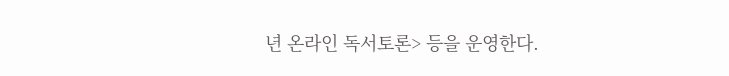년 온라인 독서토론> 등을 운영한다.